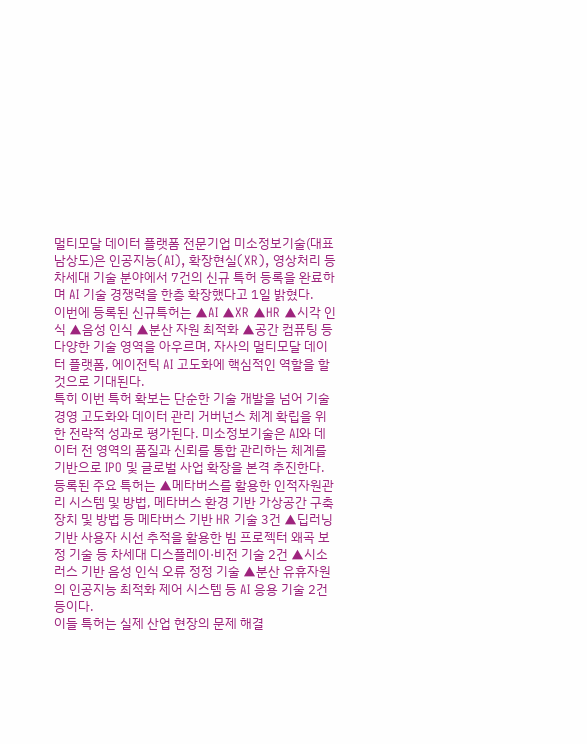멀티모달 데이터 플랫폼 전문기업 미소정보기술(대표 남상도)은 인공지능(AI), 확장현실(XR), 영상처리 등 차세대 기술 분야에서 7건의 신규 특허 등록을 완료하며 AI 기술 경쟁력을 한층 확장했다고 1일 밝혔다.
이번에 등록된 신규특허는 ▲AI ▲XR ▲HR ▲시각 인식 ▲음성 인식 ▲분산 자원 최적화 ▲공간 컴퓨팅 등 다양한 기술 영역을 아우르며, 자사의 멀티모달 데이터 플랫폼, 에이전틱 AI 고도화에 핵심적인 역할을 할 것으로 기대된다.
특히 이번 특허 확보는 단순한 기술 개발을 넘어 기술경영 고도화와 데이터 관리 거버넌스 체계 확립을 위한 전략적 성과로 평가된다. 미소정보기술은 AI와 데이터 전 영역의 품질과 신뢰를 통합 관리하는 체계를 기반으로 IPO 및 글로벌 사업 확장을 본격 추진한다.
등록된 주요 특허는 ▲메타버스를 활용한 인적자원관리 시스템 및 방법, 메타버스 환경 기반 가상공간 구축 장치 및 방법 등 메타버스 기반 HR 기술 3건 ▲딥러닝 기반 사용자 시선 추적을 활용한 빔 프로젝터 왜곡 보정 기술 등 차세대 디스플레이·비전 기술 2건 ▲시소러스 기반 음성 인식 오류 정정 기술 ▲분산 유휴자원의 인공지능 최적화 제어 시스템 등 AI 응용 기술 2건 등이다.
이들 특허는 실제 산업 현장의 문제 해결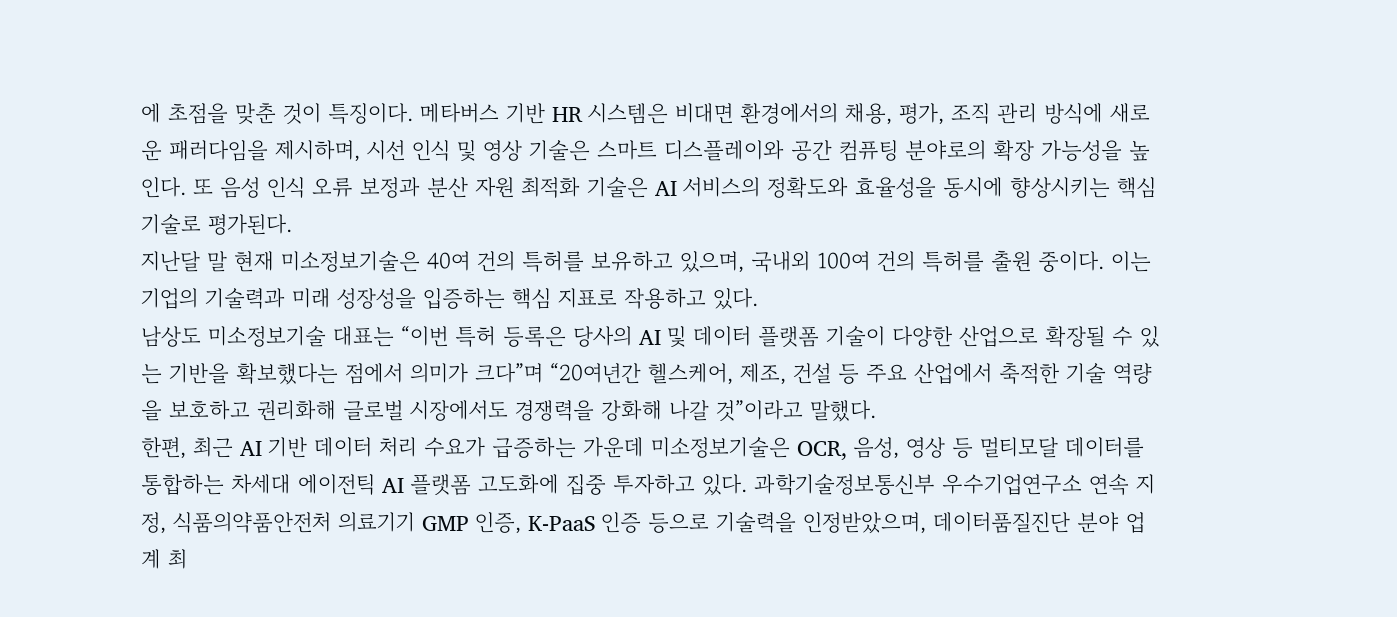에 초점을 맞춘 것이 특징이다. 메타버스 기반 HR 시스템은 비대면 환경에서의 채용, 평가, 조직 관리 방식에 새로운 패러다임을 제시하며, 시선 인식 및 영상 기술은 스마트 디스플레이와 공간 컴퓨팅 분야로의 확장 가능성을 높인다. 또 음성 인식 오류 보정과 분산 자원 최적화 기술은 AI 서비스의 정확도와 효율성을 동시에 향상시키는 핵심 기술로 평가된다.
지난달 말 현재 미소정보기술은 40여 건의 특허를 보유하고 있으며, 국내외 100여 건의 특허를 출원 중이다. 이는 기업의 기술력과 미래 성장성을 입증하는 핵심 지표로 작용하고 있다.
남상도 미소정보기술 대표는 “이번 특허 등록은 당사의 AI 및 데이터 플랫폼 기술이 다양한 산업으로 확장될 수 있는 기반을 확보했다는 점에서 의미가 크다”며 “20여년간 헬스케어, 제조, 건설 등 주요 산업에서 축적한 기술 역량을 보호하고 권리화해 글로벌 시장에서도 경쟁력을 강화해 나갈 것”이라고 말했다.
한편, 최근 AI 기반 데이터 처리 수요가 급증하는 가운데 미소정보기술은 OCR, 음성, 영상 등 멀티모달 데이터를 통합하는 차세대 에이전틱 AI 플랫폼 고도화에 집중 투자하고 있다. 과학기술정보통신부 우수기업연구소 연속 지정, 식품의약품안전처 의료기기 GMP 인증, K-PaaS 인증 등으로 기술력을 인정받았으며, 데이터품질진단 분야 업계 최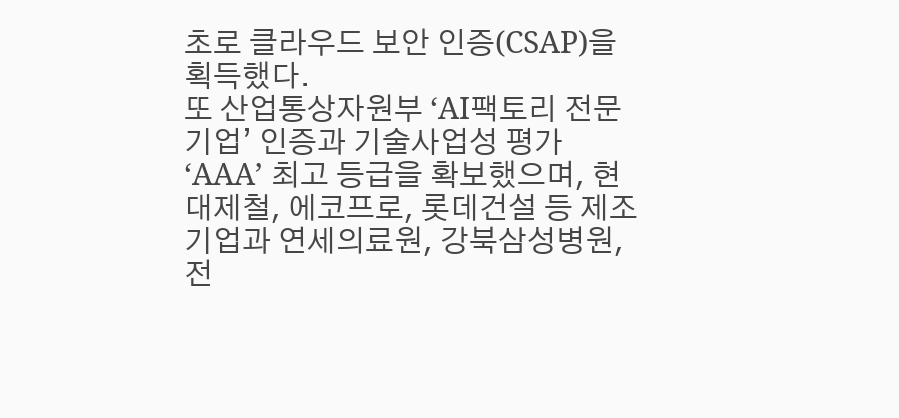초로 클라우드 보안 인증(CSAP)을 획득했다.
또 산업통상자원부 ‘AI팩토리 전문기업’ 인증과 기술사업성 평가 ‘AAA’ 최고 등급을 확보했으며, 현대제철, 에코프로, 롯데건설 등 제조기업과 연세의료원, 강북삼성병원, 전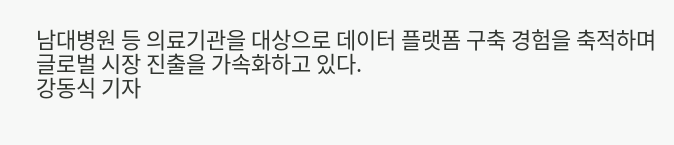남대병원 등 의료기관을 대상으로 데이터 플랫폼 구축 경험을 축적하며 글로벌 시장 진출을 가속화하고 있다.
강동식 기자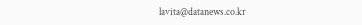lavita@datanews.co.kr